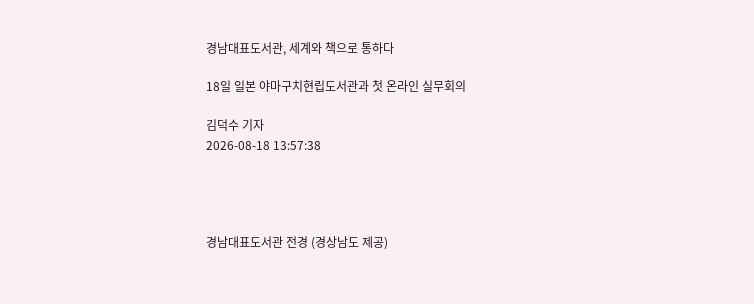경남대표도서관, 세계와 책으로 통하다

18일 일본 야마구치현립도서관과 첫 온라인 실무회의

김덕수 기자
2026-08-18 13:57:38




경남대표도서관 전경 (경상남도 제공)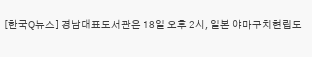[한국Q뉴스] 경남대표도서관은 18일 오후 2시, 일본 야마구치현립도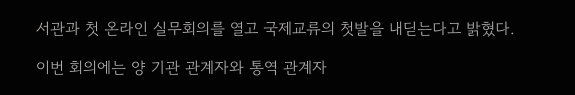서관과 첫 온라인 실무회의를 열고 국제교류의 첫발을 내딛는다고 밝혔다.

이번 회의에는 양 기관 관계자와 통역 관계자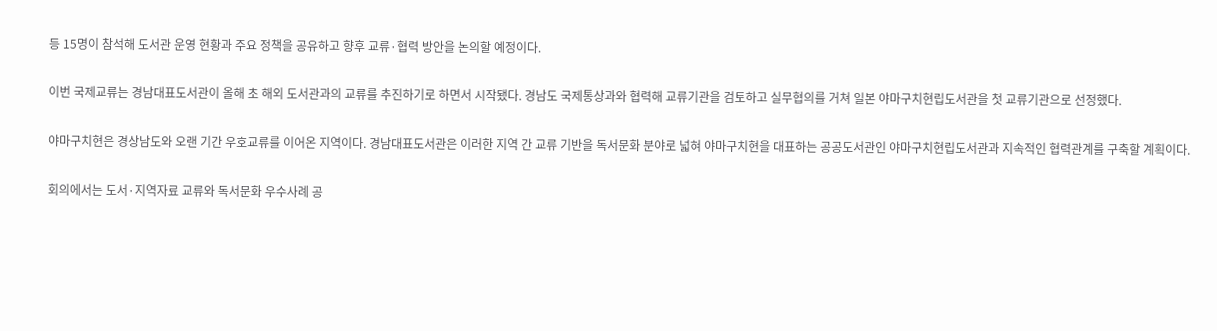등 15명이 참석해 도서관 운영 현황과 주요 정책을 공유하고 향후 교류·협력 방안을 논의할 예정이다.

이번 국제교류는 경남대표도서관이 올해 초 해외 도서관과의 교류를 추진하기로 하면서 시작됐다. 경남도 국제통상과와 협력해 교류기관을 검토하고 실무협의를 거쳐 일본 야마구치현립도서관을 첫 교류기관으로 선정했다.

야마구치현은 경상남도와 오랜 기간 우호교류를 이어온 지역이다. 경남대표도서관은 이러한 지역 간 교류 기반을 독서문화 분야로 넓혀 야마구치현을 대표하는 공공도서관인 야마구치현립도서관과 지속적인 협력관계를 구축할 계획이다.

회의에서는 도서·지역자료 교류와 독서문화 우수사례 공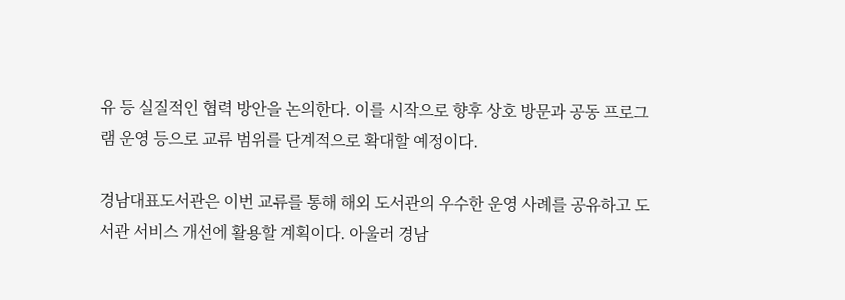유 등 실질적인 협력 방안을 논의한다. 이를 시작으로 향후 상호 방문과 공동 프로그램 운영 등으로 교류 범위를 단계적으로 확대할 예정이다.

경남대표도서관은 이번 교류를 통해 해외 도서관의 우수한 운영 사례를 공유하고 도서관 서비스 개선에 활용할 계획이다. 아울러 경남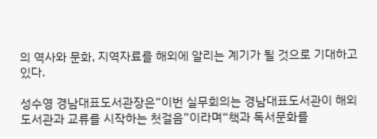의 역사와 문화, 지역자료를 해외에 알리는 계기가 될 것으로 기대하고 있다.

성수영 경남대표도서관장은“이번 실무회의는 경남대표도서관이 해외 도서관과 교류를 시작하는 첫걸음”이라며“책과 독서문화를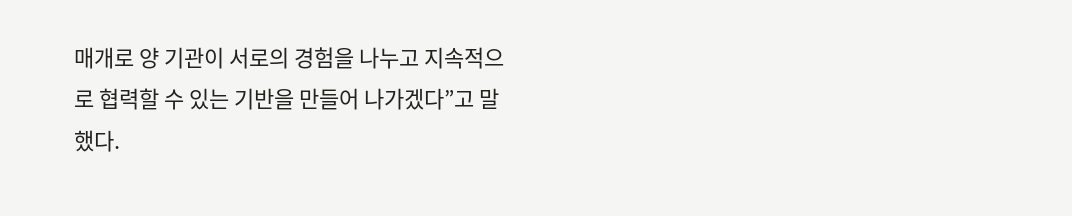매개로 양 기관이 서로의 경험을 나누고 지속적으로 협력할 수 있는 기반을 만들어 나가겠다”고 말했다.